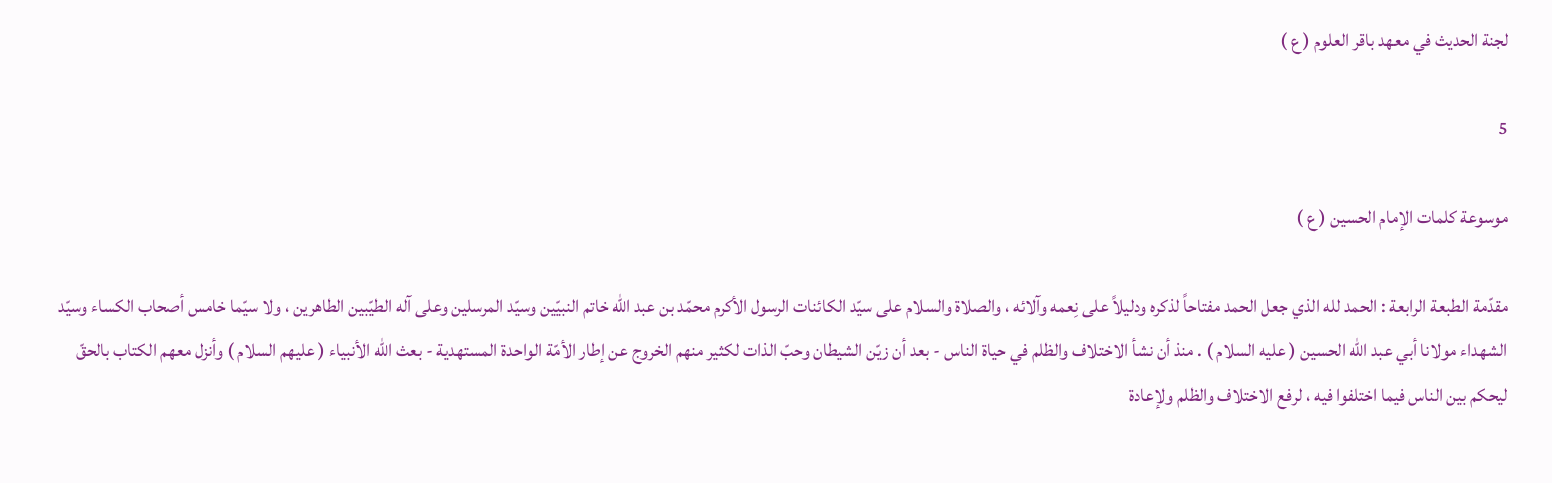لجنة الحديث في معهد باقر العلوم ( ع )

5

موسوعة كلمات الإمام الحسين ( ع )

مقدّمة الطبعة الرابعة : الحمد لله الذي جعل الحمد مفتاحاً لذكره ودليلاً على نِعمه وآلائه ، والصلاة والسلام على سيّد الكائنات الرسول الأكرم محمّد بن عبد الله خاتم النبيّين وسيّد المرسلين وعلى آله الطيّبين الطاهرين ، ولا سيّما خامس أصحاب الكساء وسيّد الشهداء مولانا أبي عبد الله الحسين ( عليه السلام ) . منذ أن نشأ الاختلاف والظلم في حياة الناس - بعد أن زيّن الشيطان وحبّ الذات لكثير منهم الخروج عن إطار الأمّة الواحدة المستهدية - بعث الله الأنبياء ( عليهم السلام ) وأنزل معهم الكتاب بالحقّ ليحكم بين الناس فيما اختلفوا فيه ، لرفع الاختلاف والظلم ولإعادة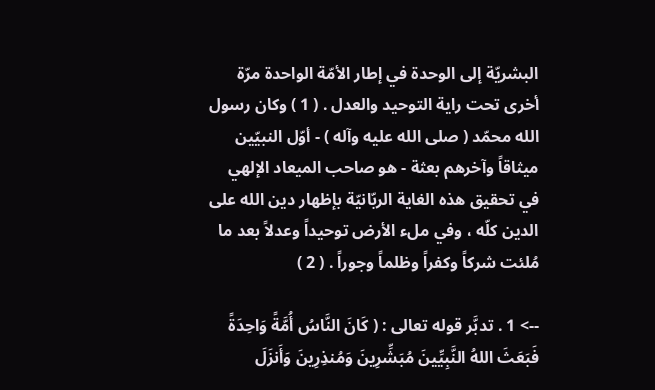البشريّة إلى الوحدة في إطار الأمّة الواحدة مرّة أخرى تحت راية التوحيد والعدل . ( 1 ) وكان رسول الله محمّد ( صلى الله عليه وآله ) - أوّل النبيّين ميثاقاً وآخرهم بعثة - هو صاحب الميعاد الإلهي في تحقيق هذه الغاية الربّانيّة بإظهار دين الله على الدين كلّه ، وفي ملء الأرض توحيداً وعدلاً بعد ما مُلئت شركاً وكفراً وظلماً وجوراً . ( 2 )

--> 1 . تدبَّر قوله تعالى : ( كَانَ النَّاسُ أُمَّةً وَاحِدَةً فَبَعَثَ اللهُ النَّبِيِّينَ مُبَشِّرِينَ وَمُنذِرِينَ وَأَنزَلَ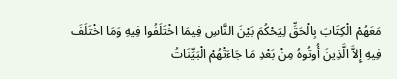مَعَهُمْ الْكِتَابَ بِالْحَقِّ لِيَحْكُمَ بَيْنَ النَّاسِ فِيمَا اخْتَلَفُوا فِيهِ وَمَا اخْتَلَفَ فِيهِ إِلاَّ الَّذِينَ أُوتُوهُ مِنْ بَعْدِ مَا جَاءَتْهُمْ الْبَيِّنَاتُ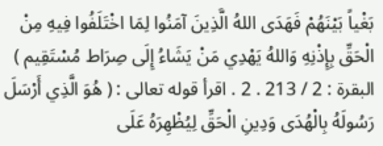بَغْياً بَيْنَهُمْ فَهَدَى اللهُ الَّذِينَ آمَنُوا لِمَا اخْتَلَفُوا فِيهِ مِنْ الْحَقِّ بِإِذْنِهِ وَاللهُ يَهْدِي مَنْ يَشَاءُ إِلَى صِرَاط مُسْتَقِيم ) البقرة : 2 / 213 . 2 . اقرأ قوله تعالى : ( هُوَ الَّذِي أَرْسَلَ رَسُولَهُ بِالْهُدَى وَدِينِ الْحَقِّ لِيُظْهِرَهُ عَلَى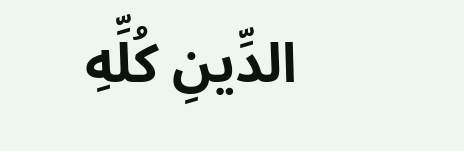الدِّينِ كُلِّهِ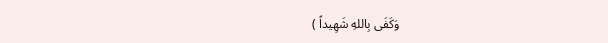وَكَفَى بِاللهِ شَهِيداً )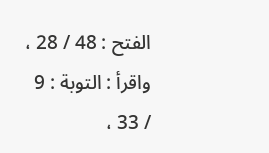الفتح : 48 / 28 ، واقرأ : التوبة : 9 / 33 ،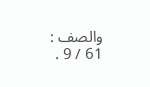والصف : 61 / 9 .